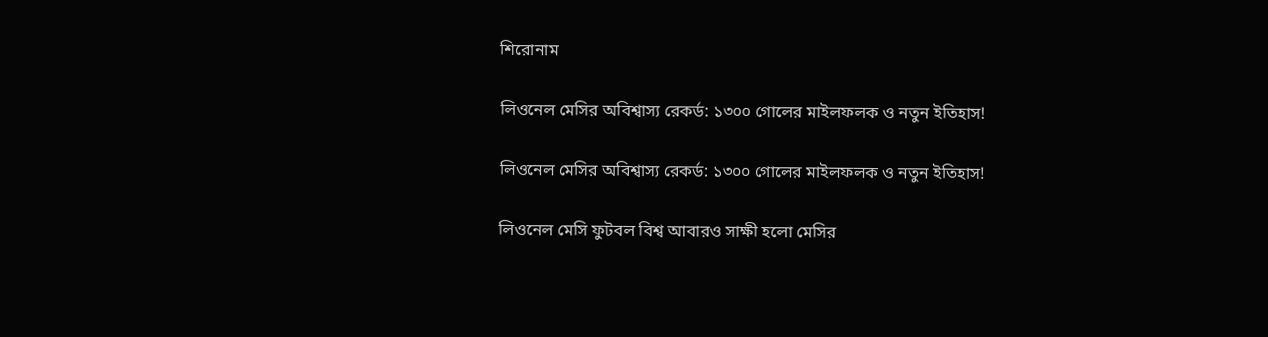শিরোনাম

লিওনেল মেসির অবিশ্বাস্য রেকর্ড: ১৩০০ গোলের মাইলফলক ও নতুন ইতিহাস!

লিওনেল মেসির অবিশ্বাস্য রেকর্ড: ১৩০০ গোলের মাইলফলক ও নতুন ইতিহাস!

লিওনেল মেসি ফুটবল বিশ্ব আবারও সাক্ষী হলো মেসির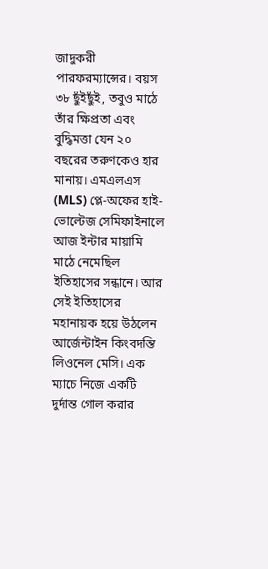জাদুকরী পারফরম্যান্সের। বয়স ৩৮ ছুঁইছুঁই, তবুও মাঠে তাঁর ক্ষিপ্রতা এবং বুদ্ধিমত্তা যেন ২০ বছরের তরুণকেও হার মানায়। এমএলএস (MLS) প্লে-অফের হাই-ভোল্টেজ সেমিফাইনালে আজ ইন্টার মায়ামি মাঠে নেমেছিল ইতিহাসের সন্ধানে। আর সেই ইতিহাসের মহানায়ক হয়ে উঠলেন আর্জেন্টাইন কিংবদন্তি লিওনেল মেসি। এক ম্যাচে নিজে একটি দুর্দান্ত গোল করার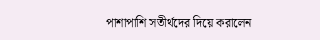পাশাপাশি সতীর্থদের দিয়ে করালেন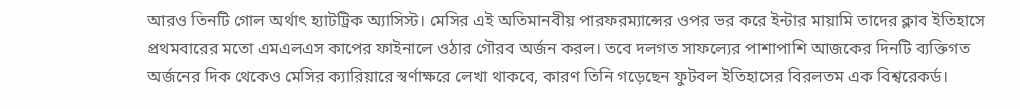আরও তিনটি গোল অর্থাৎ হ্যাটট্রিক অ্যাসিস্ট। মেসির এই অতিমানবীয় পারফরম্যান্সের ওপর ভর করে ইন্টার মায়ামি তাদের ক্লাব ইতিহাসে প্রথমবারের মতো এমএলএস কাপের ফাইনালে ওঠার গৌরব অর্জন করল। তবে দলগত সাফল্যের পাশাপাশি আজকের দিনটি ব্যক্তিগত অর্জনের দিক থেকেও মেসির ক্যারিয়ারে স্বর্ণাক্ষরে লেখা থাকবে, কারণ তিনি গড়েছেন ফুটবল ইতিহাসের বিরলতম এক বিশ্বরেকর্ড।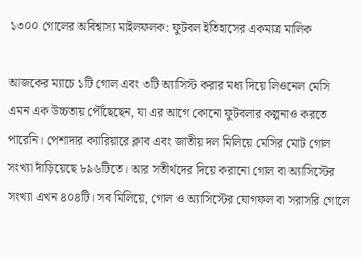১৩০০ গোলের অবিশ্বাস্য মাইলফলক: ফুটবল ইতিহাসের একমাত্র মালিক

আজকের ম্যাচে ১টি গোল এবং ৩টি অ্যাসিস্ট করার মধ্য দিয়ে লিওনেল মেসি এমন এক উচ্চতায় পৌঁছেছেন, যা এর আগে কোনো ফুটবলার কল্পনাও করতে পারেনি। পেশাদার ক্যারিয়ারে ক্লাব এবং জাতীয় দল মিলিয়ে মেসির মোট গোল সংখ্যা দাঁড়িয়েছে ৮৯৬টিতে। আর সতীর্থদের দিয়ে করানো গোল বা অ্যাসিস্টের সংখ্যা এখন ৪০৪টি। সব মিলিয়ে, গোল ও অ্যাসিস্টের যোগফল বা সরাসরি গোলে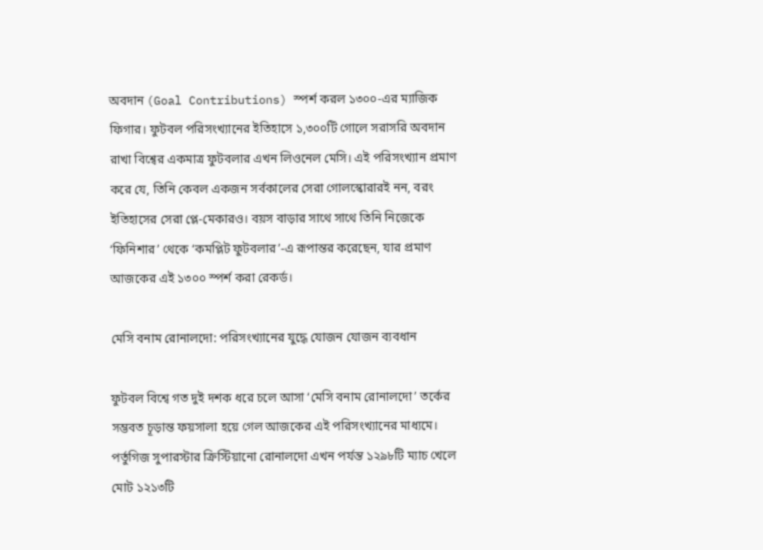অবদান (Goal Contributions) স্পর্শ করল ১৩০০-এর ম্যাজিক ফিগার। ফুটবল পরিসংখ্যানের ইতিহাসে ১,৩০০টি গোলে সরাসরি অবদান রাখা বিশ্বের একমাত্র ফুটবলার এখন লিওনেল মেসি। এই পরিসংখ্যান প্রমাণ করে যে, তিনি কেবল একজন সর্বকালের সেরা গোলস্কোরারই নন, বরং ইতিহাসের সেরা প্লে-মেকারও। বয়স বাড়ার সাথে সাথে তিনি নিজেকে ‘ফিনিশার’ থেকে ‘কমপ্লিট ফুটবলার’-এ রূপান্তর করেছেন, যার প্রমাণ আজকের এই ১৩০০ স্পর্শ করা রেকর্ড।

মেসি বনাম রোনালদো: পরিসংখ্যানের যুদ্ধে যোজন যোজন ব্যবধান

ফুটবল বিশ্বে গত দুই দশক ধরে চলে আসা ‘মেসি বনাম রোনালদো’ তর্কের সম্ভবত চূড়ান্ত ফয়সালা হয়ে গেল আজকের এই পরিসংখ্যানের মাধ্যমে। পর্তুগিজ সুপারস্টার ক্রিস্টিয়ানো রোনালদো এখন পর্যন্ত ১২৯৮টি ম্যাচ খেলে মোট ১২১৩টি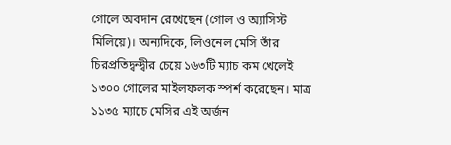গোলে অবদান রেখেছেন (গোল ও অ্যাসিস্ট মিলিয়ে)। অন্যদিকে, লিওনেল মেসি তাঁর চিরপ্রতিদ্বন্দ্বীর চেয়ে ১৬৩টি ম্যাচ কম খেলেই ১৩০০ গোলের মাইলফলক স্পর্শ করেছেন। মাত্র ১১৩৫ ম্যাচে মেসির এই অর্জন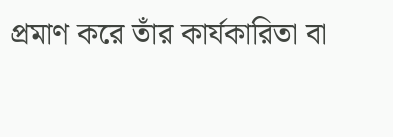প্রমাণ করে তাঁর কার্যকারিতা বা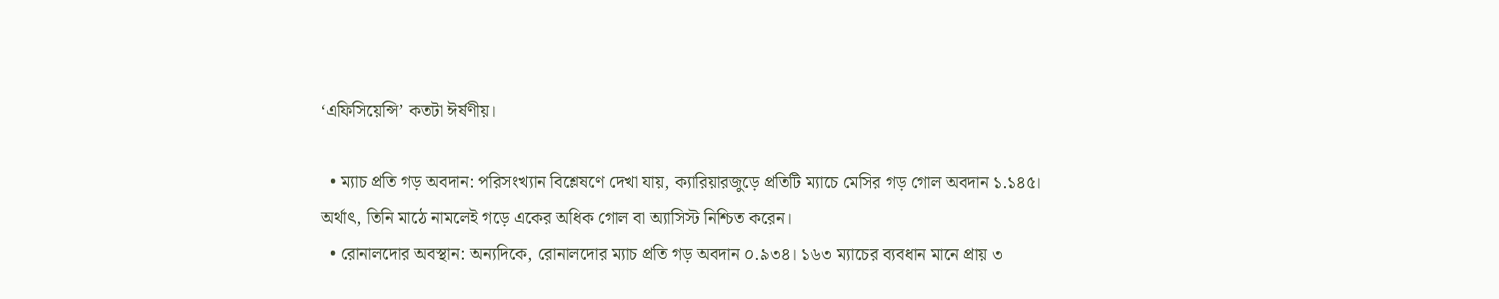‘এফিসিয়েন্সি’ কতটা ঈর্ষণীয়।

  • ম্যাচ প্রতি গড় অবদান: পরিসংখ্যান বিশ্লেষণে দেখা যায়, ক্যারিয়ারজুড়ে প্রতিটি ম্যাচে মেসির গড় গোল অবদান ১.১৪৫। অর্থাৎ, তিনি মাঠে নামলেই গড়ে একের অধিক গোল বা অ্যাসিস্ট নিশ্চিত করেন।
  • রোনালদোর অবস্থান: অন্যদিকে, রোনালদোর ম্যাচ প্রতি গড় অবদান ০.৯৩৪। ১৬৩ ম্যাচের ব্যবধান মানে প্রায় ৩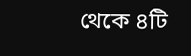থেকে ৪টি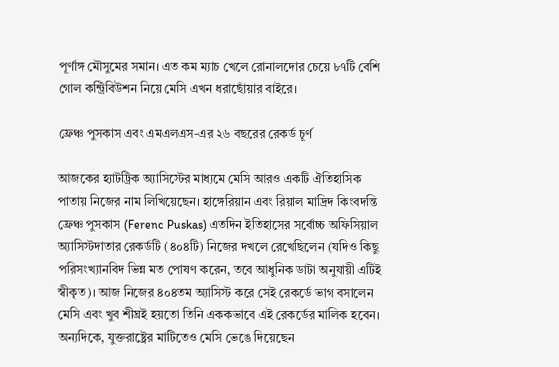পূর্ণাঙ্গ মৌসুমের সমান। এত কম ম্যাচ খেলে রোনালদোর চেয়ে ৮৭টি বেশি গোল কন্ট্রিবিউশন নিয়ে মেসি এখন ধরাছোঁয়ার বাইরে।

ফ্রেঞ্চ পুসকাস এবং এমএলএস-এর ২৬ বছরের রেকর্ড চূর্ণ

আজকের হ্যাটট্রিক অ্যাসিস্টের মাধ্যমে মেসি আরও একটি ঐতিহাসিক পাতায় নিজের নাম লিখিয়েছেন। হাঙ্গেরিয়ান এবং রিয়াল মাদ্রিদ কিংবদন্তি ফ্রেঞ্চ পুসকাস (Ferenc Puskas) এতদিন ইতিহাসের সর্বোচ্চ অফিসিয়াল অ্যাসিস্টদাতার রেকর্ডটি (৪০৪টি) নিজের দখলে রেখেছিলেন (যদিও কিছু পরিসংখ্যানবিদ ভিন্ন মত পোষণ করেন, তবে আধুনিক ডাটা অনুযায়ী এটিই স্বীকৃত)। আজ নিজের ৪০৪তম অ্যাসিস্ট করে সেই রেকর্ডে ভাগ বসালেন মেসি এবং খুব শীঘ্রই হয়তো তিনি এককভাবে এই রেকর্ডের মালিক হবেন। অন্যদিকে, যুক্তরাষ্ট্রের মাটিতেও মেসি ভেঙে দিয়েছেন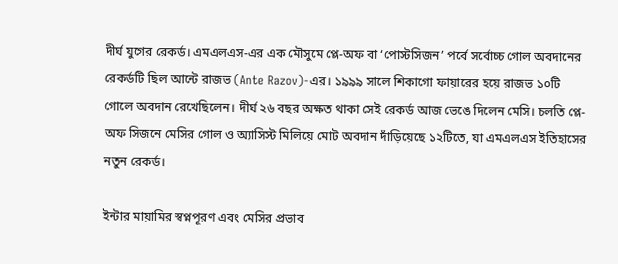দীর্ঘ যুগের রেকর্ড। এমএলএস-এর এক মৌসুমে প্লে-অফ বা ‘পোস্টসিজন’ পর্বে সর্বোচ্চ গোল অবদানের রেকর্ডটি ছিল আন্টে রাজভ (Ante Razov)-এর। ১৯৯৯ সালে শিকাগো ফায়ারের হয়ে রাজভ ১০টি গোলে অবদান রেখেছিলেন। দীর্ঘ ২৬ বছর অক্ষত থাকা সেই রেকর্ড আজ ভেঙে দিলেন মেসি। চলতি প্লে-অফ সিজনে মেসির গোল ও অ্যাসিস্ট মিলিয়ে মোট অবদান দাঁড়িয়েছে ১২টিতে, যা এমএলএস ইতিহাসের নতুন রেকর্ড।

ইন্টার মায়ামির স্বপ্নপূরণ এবং মেসির প্রভাব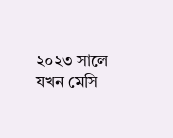২০২৩ সালে যখন মেসি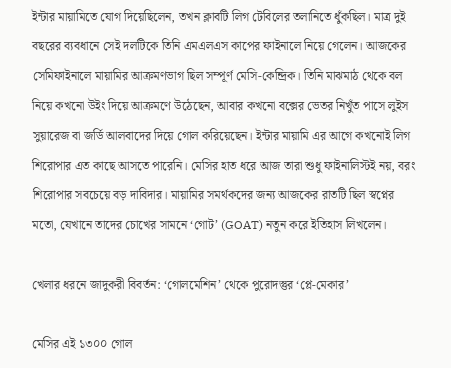ইন্টার মায়ামিতে যোগ দিয়েছিলেন, তখন ক্লাবটি লিগ টেবিলের তলানিতে ধুঁকছিল। মাত্র দুই বছরের ব্যবধানে সেই দলটিকে তিনি এমএলএস কাপের ফাইনালে নিয়ে গেলেন। আজকের সেমিফাইনালে মায়ামির আক্রমণভাগ ছিল সম্পূর্ণ মেসি-কেন্দ্রিক। তিনি মাঝমাঠ থেকে বল নিয়ে কখনো উইং দিয়ে আক্রমণে উঠেছেন, আবার কখনো বক্সের ভেতর নিখুঁত পাসে লুইস সুয়ারেজ বা জর্ডি আলবাদের দিয়ে গোল করিয়েছেন। ইন্টার মায়ামি এর আগে কখনোই লিগ শিরোপার এত কাছে আসতে পারেনি। মেসির হাত ধরে আজ তারা শুধু ফাইনালিস্টই নয়, বরং শিরোপার সবচেয়ে বড় দাবিদার। মায়ামির সমর্থকদের জন্য আজকের রাতটি ছিল স্বপ্নের মতো, যেখানে তাদের চোখের সামনে ‘গোট’ (GOAT) নতুন করে ইতিহাস লিখলেন।

খেলার ধরনে জাদুকরী বিবর্তন: ‘গোলমেশিন’ থেকে পুরোদস্তুর ‘প্লে-মেকার’

মেসির এই ১৩০০ গোল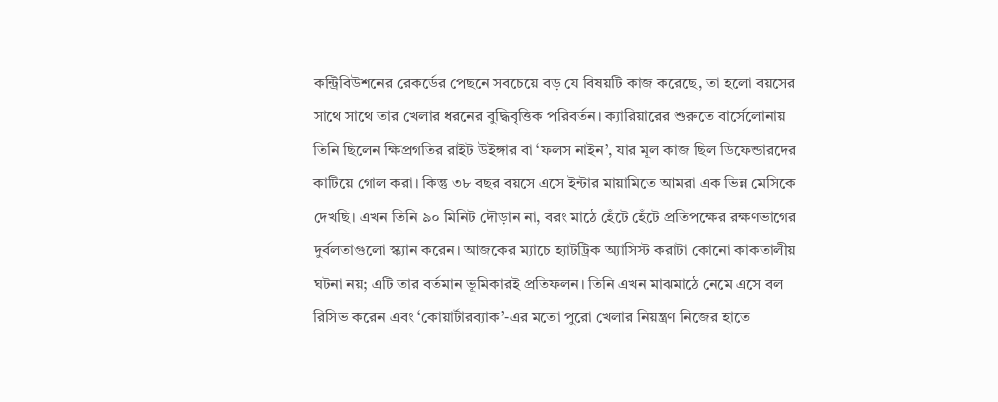কন্ট্রিবিউশনের রেকর্ডের পেছনে সবচেয়ে বড় যে বিষয়টি কাজ করেছে, তা হলো বয়সের সাথে সাথে তার খেলার ধরনের বুদ্ধিবৃত্তিক পরিবর্তন। ক্যারিয়ারের শুরুতে বার্সেলোনায় তিনি ছিলেন ক্ষিপ্রগতির রাইট উইঙ্গার বা ‘ফলস নাইন’, যার মূল কাজ ছিল ডিফেন্ডারদের কাটিয়ে গোল করা। কিন্তু ৩৮ বছর বয়সে এসে ইন্টার মায়ামিতে আমরা এক ভিন্ন মেসিকে দেখছি। এখন তিনি ৯০ মিনিট দৌড়ান না, বরং মাঠে হেঁটে হেঁটে প্রতিপক্ষের রক্ষণভাগের দুর্বলতাগুলো স্ক্যান করেন। আজকের ম্যাচে হ্যাটট্রিক অ্যাসিস্ট করাটা কোনো কাকতালীয় ঘটনা নয়; এটি তার বর্তমান ভূমিকারই প্রতিফলন। তিনি এখন মাঝমাঠে নেমে এসে বল রিসিভ করেন এবং ‘কোয়ার্টারব্যাক’-এর মতো পুরো খেলার নিয়ন্ত্রণ নিজের হাতে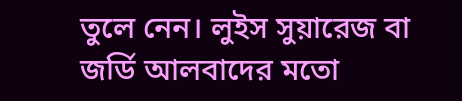তুলে নেন। লুইস সুয়ারেজ বা জর্ডি আলবাদের মতো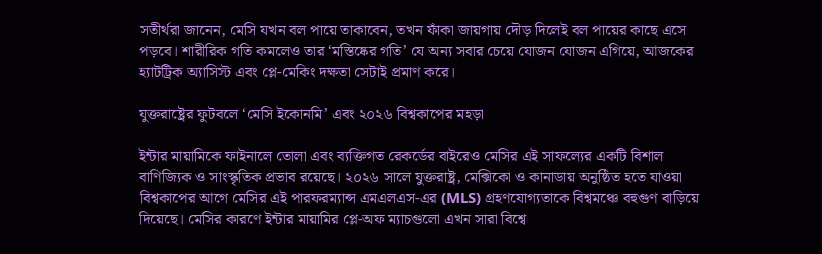সতীর্থরা জানেন, মেসি যখন বল পায়ে তাকাবেন, তখন ফাঁকা জায়গায় দৌড় দিলেই বল পায়ের কাছে এসে পড়বে। শারীরিক গতি কমলেও তার ‘মস্তিষ্কের গতি’ যে অন্য সবার চেয়ে যোজন যোজন এগিয়ে, আজকের হ্যাটট্রিক অ্যাসিস্ট এবং প্লে-মেকিং দক্ষতা সেটাই প্রমাণ করে।

যুক্তরাষ্ট্রের ফুটবলে ‘মেসি ইকোনমি’ এবং ২০২৬ বিশ্বকাপের মহড়া

ইন্টার মায়ামিকে ফাইনালে তোলা এবং ব্যক্তিগত রেকর্ডের বাইরেও মেসির এই সাফল্যের একটি বিশাল বাণিজ্যিক ও সাংস্কৃতিক প্রভাব রয়েছে। ২০২৬ সালে যুক্তরাষ্ট্র, মেক্সিকো ও কানাডায় অনুষ্ঠিত হতে যাওয়া বিশ্বকাপের আগে মেসির এই পারফরম্যান্স এমএলএস-এর (MLS) গ্রহণযোগ্যতাকে বিশ্বমঞ্চে বহুগুণ বাড়িয়ে দিয়েছে। মেসির কারণে ইন্টার মায়ামির প্লে-অফ ম্যাচগুলো এখন সারা বিশ্বে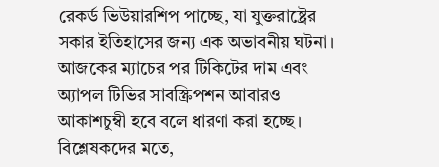রেকর্ড ভিউয়ারশিপ পাচ্ছে, যা যুক্তরাষ্ট্রের সকার ইতিহাসের জন্য এক অভাবনীয় ঘটনা। আজকের ম্যাচের পর টিকিটের দাম এবং অ্যাপল টিভির সাবস্ক্রিপশন আবারও আকাশচুম্বী হবে বলে ধারণা করা হচ্ছে। বিশ্লেষকদের মতে,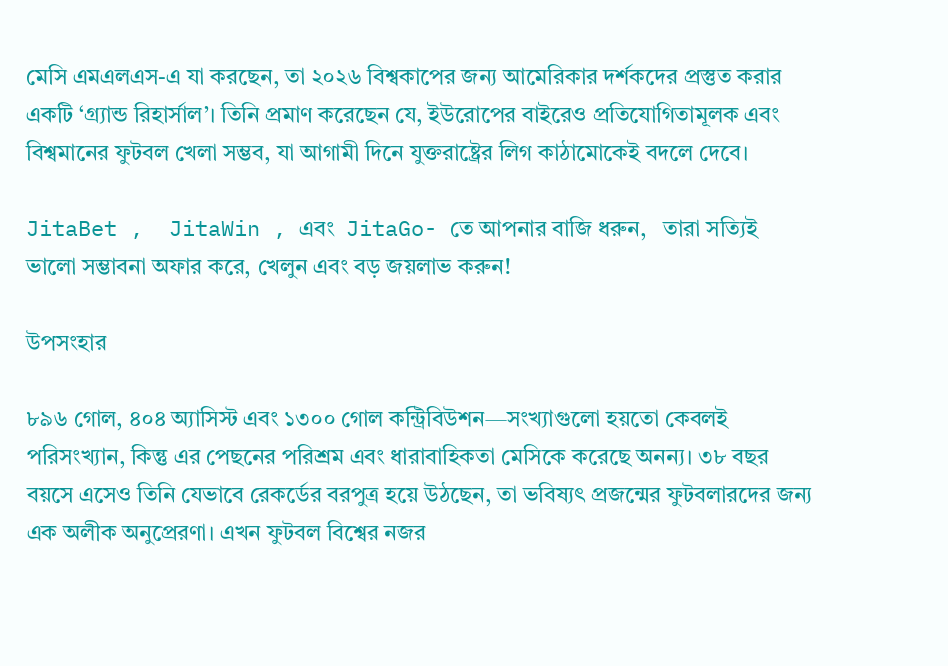মেসি এমএলএস-এ যা করছেন, তা ২০২৬ বিশ্বকাপের জন্য আমেরিকার দর্শকদের প্রস্তুত করার একটি ‘গ্র্যান্ড রিহার্সাল’। তিনি প্রমাণ করেছেন যে, ইউরোপের বাইরেও প্রতিযোগিতামূলক এবং বিশ্বমানের ফুটবল খেলা সম্ভব, যা আগামী দিনে যুক্তরাষ্ট্রের লিগ কাঠামোকেই বদলে দেবে।

JitaBet ,  JitaWin , এবং  JitaGo- তে আপনার বাজি ধরুন,   তারা সত্যিই ভালো সম্ভাবনা অফার করে, খেলুন এবং বড় জয়লাভ করুন!

উপসংহার

৮৯৬ গোল, ৪০৪ অ্যাসিস্ট এবং ১৩০০ গোল কন্ট্রিবিউশন—সংখ্যাগুলো হয়তো কেবলই পরিসংখ্যান, কিন্তু এর পেছনের পরিশ্রম এবং ধারাবাহিকতা মেসিকে করেছে অনন্য। ৩৮ বছর বয়সে এসেও তিনি যেভাবে রেকর্ডের বরপুত্র হয়ে উঠছেন, তা ভবিষ্যৎ প্রজন্মের ফুটবলারদের জন্য এক অলীক অনুপ্রেরণা। এখন ফুটবল বিশ্বের নজর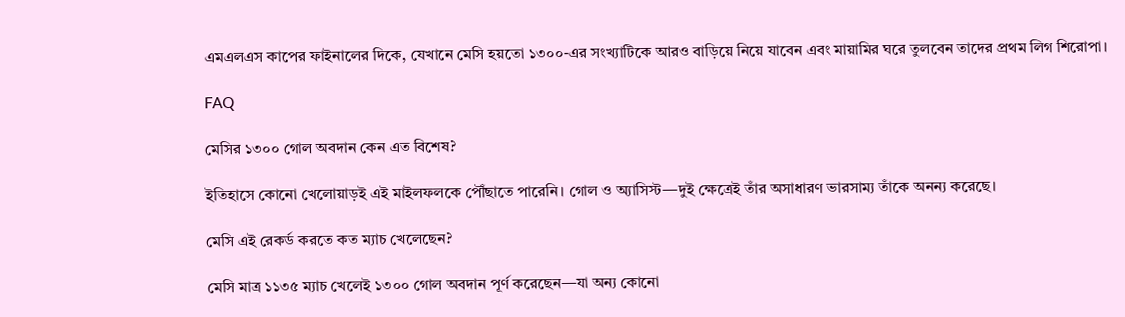এমএলএস কাপের ফাইনালের দিকে, যেখানে মেসি হয়তো ১৩০০-এর সংখ্যাটিকে আরও বাড়িয়ে নিয়ে যাবেন এবং মায়ামির ঘরে তুলবেন তাদের প্রথম লিগ শিরোপা।

FAQ

মেসির ১৩০০ গোল অবদান কেন এত বিশেষ?

ইতিহাসে কোনো খেলোয়াড়ই এই মাইলফলকে পৌঁছাতে পারেনি। গোল ও অ্যাসিস্ট—দুই ক্ষেত্রেই তাঁর অসাধারণ ভারসাম্য তাঁকে অনন্য করেছে।

মেসি এই রেকর্ড করতে কত ম্যাচ খেলেছেন?

মেসি মাত্র ১১৩৫ ম্যাচ খেলেই ১৩০০ গোল অবদান পূর্ণ করেছেন—যা অন্য কোনো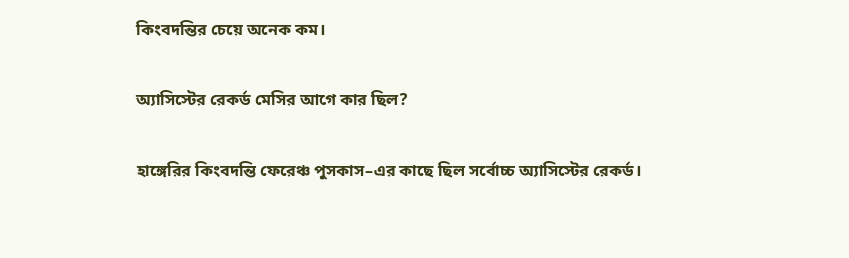কিংবদন্তির চেয়ে অনেক কম।

অ্যাসিস্টের রেকর্ড মেসির আগে কার ছিল?

হাঙ্গেরির কিংবদন্তি ফেরেঞ্চ পুসকাস–এর কাছে ছিল সর্বোচ্চ অ্যাসিস্টের রেকর্ড।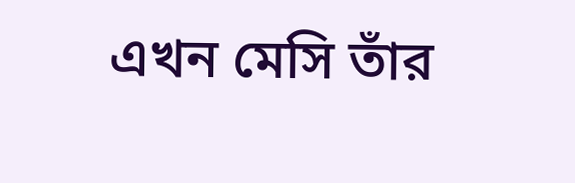এখন মেসি তাঁর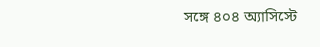সঙ্গে ৪০৪ অ্যাসিস্টে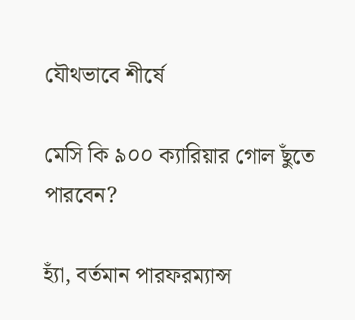যৌথভাবে শীর্ষে

মেসি কি ৯০০ ক্যারিয়ার গোল ছুঁতে পারবেন?

হ্যাঁ, বর্তমান পারফরম্যান্স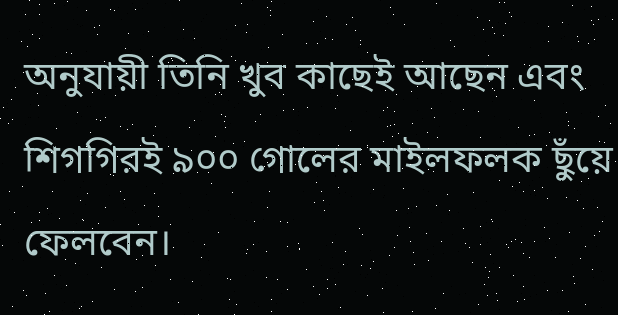অনুযায়ী তিনি খুব কাছেই আছেন এবং শিগগিরই ৯০০ গোলের মাইলফলক ছুঁয়ে ফেলবেন।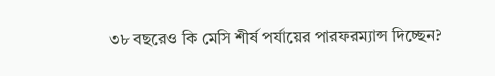৩৮ বছরেও কি মেসি শীর্ষ পর্যায়ের পারফরম্যান্স দিচ্ছেন?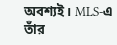অবশ্যই। MLS-এ তাঁর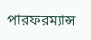পারফরম্যান্স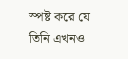স্পষ্ট করে যে তিনি এখনও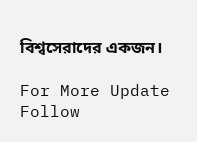বিশ্বসেরাদের একজন।

For More Update Follow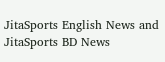JitaSports English News and JitaSports BD News